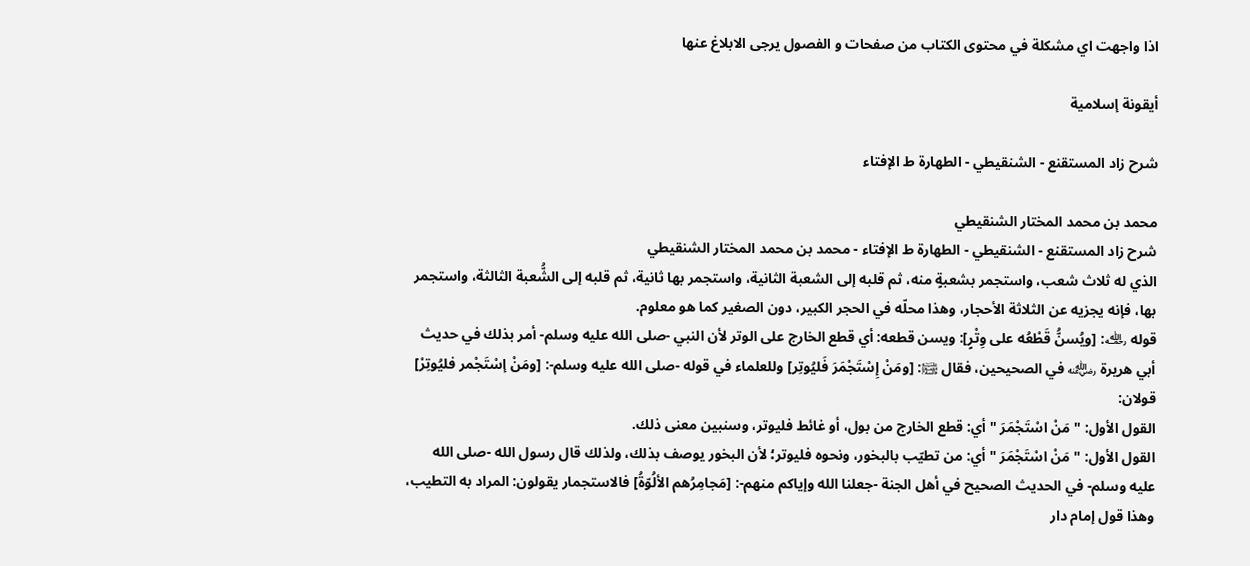اذا واجهت اي مشكلة في محتوى الكتاب من صفحات و الفصول يرجى الابلاغ عنها

أيقونة إسلامية

شرح زاد المستقنع - الشنقيطي - الطهارة ط الإفتاء

محمد بن محمد المختار الشنقيطي
شرح زاد المستقنع - الشنقيطي - الطهارة ط الإفتاء - محمد بن محمد المختار الشنقيطي
الذي له ثلاث شعب، واستجمر بشعبةٍ منه، ثم قلبه إلى الشعبة الثانية، واستجمر بها ثانية، ثم قلبه إلى الشُّعبة الثالثة، واستجمر بها، فإنه يجزيه عن الثلاثة الأحجار، وهذا محلّه في الحجر الكبير، دون الصغير كما هو معلوم.
قوله ﵀: [ويُسنُّ قَطْعُه على وِتْرٍ]: ويسن قطعه: أي قطع الخارج على الوتر لأن النبي -صلى الله عليه وسلم- أمر بذلك في حديث أبي هريرة ﵁ في الصحيحين، فقال ﵊: [ومَنْ إِسْتَجْمَرَ فَليُوتِر] وللعلماء في قوله -صلى الله عليه وسلم-: [ومَنْ إسْتَجْمر فليُوتِرْ] قولان:
القول الأول: " مَنْ اسْتَجْمَرَ " أي: قطع الخارج من بول، أو غائط فليوتر، وسنبين معنى ذلك.
القول الأول: " مَنْ اسْتَجْمَرَ " أي: من تطيّب بالبخور، ونحوه فليوتر؛ لأن البخور يوصف بذلك، ولذلك قال رسول الله -صلى الله عليه وسلم- في الحديث الصحيح في أهل الجنة -جعلنا الله وإياكم منهم-: [مَجامِرُهم الألُوّةُ] فالاستجمار يقولون: المراد به التطيب، وهذا قول إمام دار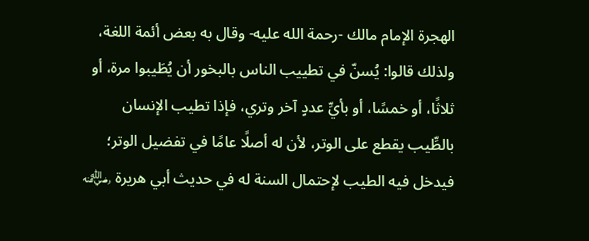الهجرة الإمام مالك -رحمة الله عليه- وقال به بعض أئمة اللغة، ولذلك قالوا: يُسنّ في تطييب الناس بالبخور أن يُطَيبوا مرة، أو ثلاثًا، أو خمسًا، أو بأيِّ عددٍ آخر وتري، فإذا تطيب الإنسان بالطِّيب يقطع على الوتر، لأن له أصلًا عامًا في تفضيل الوتر؛ فيدخل فيه الطيب لإحتمال السنة له في حديث أبي هريرة ﵁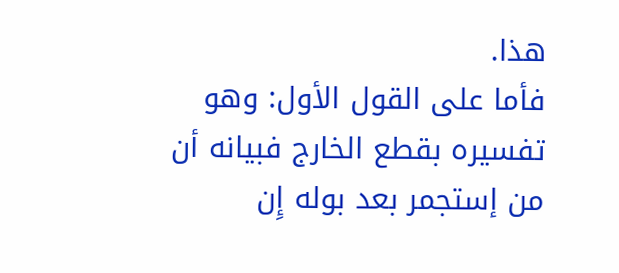هذا.
فأما على القول الأول: وهو تفسيره بقطع الخارج فبيانه أن من إستجمر بعد بوله إِن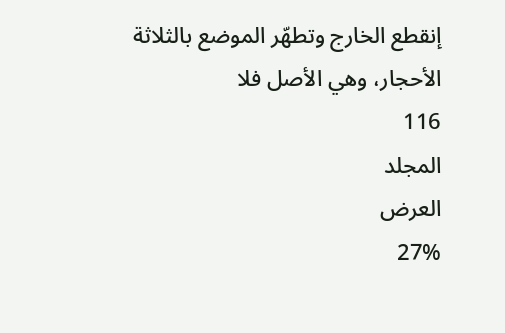إنقطع الخارج وتطهّر الموضع بالثلاثة الأحجار، وهي الأصل فلا
116
المجلد
العرض
27%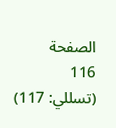الصفحة
116
(تسللي: 117)